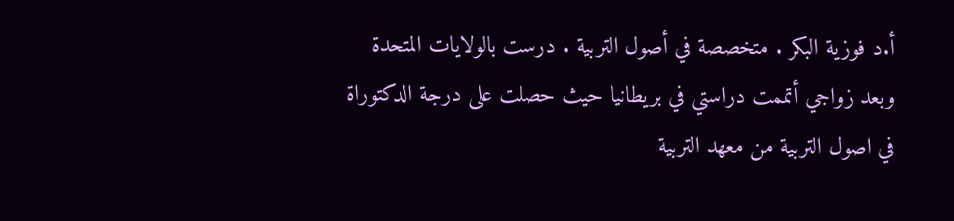أ.د فوزية البكر . متخصصة في أصول التربية . درست بالولايات المتحدة وبعد زواجي أتممت دراستي في بريطانيا حيث حصلت على درجة الدكتوراة في اصول التربية من معهد التربية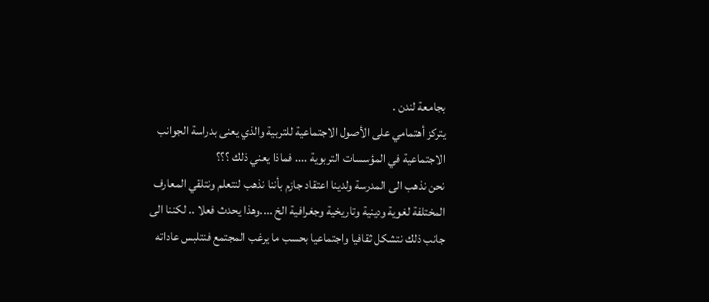بجامعة لندن .
يتركز أهتمامي على الأصول الاجتماعية للتربية والذي يعنى بدراسة الجوانب الاجتماعية في المؤسسات التربوية .... فماذا يعني ذلك ؟؟؟
نحن نذهب الى المدرسة ولدينا اعتقاد جازم بأننا نذهب لنتعلم ونتلقي المعارف المختلفة لغوية ودينية وتاريخية وجغرافية الخ ....وهذا يحدث فعلا .. لكننا الى جانب ذلك نتشكل ثقافيا واجتماعيا بحسب ما يرغب المجتمع فنتلبس عاداته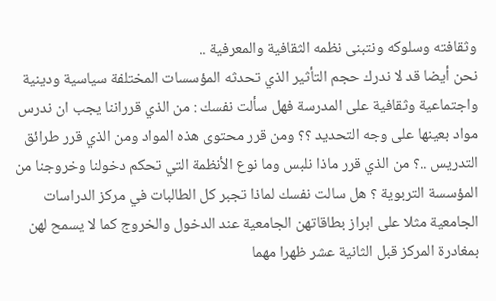وثقافته وسلوكه ونتبنى نظمه الثقافية والمعرفية ..
نحن أيضا قد لا ندرك حجم التأثير الذي تحدثه المؤسسات المختلفة سياسية ودينية واجتماعية وثقافية على المدرسة فهل سألت نفسك : من الذي قرراننا يجب ان ندرس مواد بعينها على وجه التحديد ؟؟ ومن قرر محتوى هذه المواد ومن الذي قرر طرائق التدريس ..؟ من الذي قرر ماذا نلبس وما نوع الأنظمة التي تحكم دخولنا وخروجنا من المؤسسة التربوية ؟ هل سالت نفسك لماذا تجبر كل الطالبات في مركز الدراسات الجامعية مثلا على ابراز بطاقاتهن الجامعية عند الدخول والخروج كما لا يسمح لهن بمغادرة المركز قبل الثانية عشر ظهرا مهما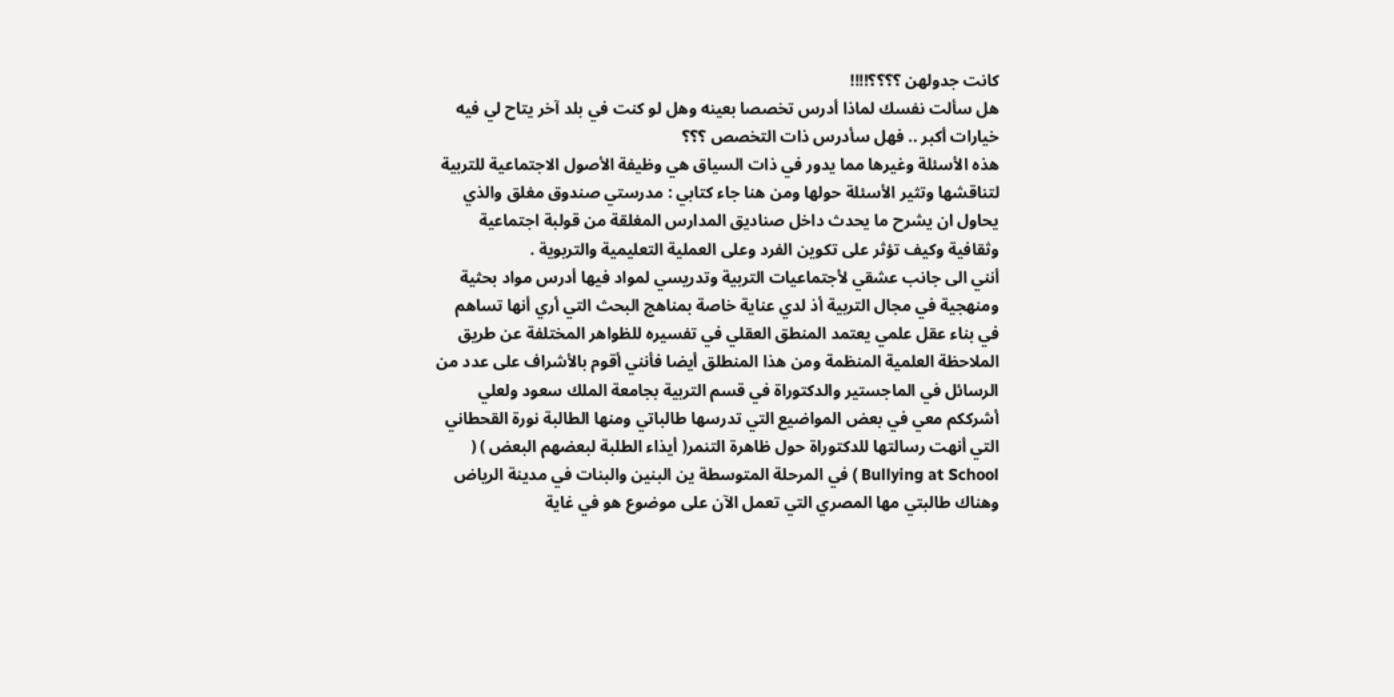كانت جدولهن ؟؟؟؟!!!!
هل سألت نفسك لماذا أدرس تخصصا بعينه وهل لو كنت في بلد آخر يتاح لي فيه خيارات أكبر .. فهل سأدرس ذات التخصص ؟؟؟
هذه الأسئلة وغيرها مما يدور في ذات السياق هي وظيفة الأصول الاجتماعية للتربية لتناقشها وتثير الأسئلة حولها ومن هنا جاء كتابي : مدرستي صندوق مغلق والذي يحاول ان يشرح ما يحدث داخل صناديق المدارس المغلقة من قولبة اجتماعية وثقافية وكيف تؤثر على تكوين الفرد وعلى العملية التعليمية والتربوية .
أنني الى جانب عشقي لأجتماعيات التربية وتدريسي لمواد فيها أدرس مواد بحثية ومنهجية في مجال التربية أذ لدي عناية خاصة بمناهج البحث التي أري أنها تساهم في بناء عقل علمي يعتمد المنطق العقلي في تفسيره للظواهر المختلفة عن طريق الملاحظة العلمية المنظمة ومن هذا المنطلق أيضا فأنني أقوم بالأشراف على عدد من الرسائل في الماجستير والدكتوراة في قسم التربية بجامعة الملك سعود ولعلي أشرككم معي في بعض المواضيع التي تدرسها طالباتي ومنها الطالبة نورة القحطاني التي أنهت رسالتها للدكتوراة حول ظاهرة التنمر( أيذاء الطلبة لبعضهم البعض ) ( Bullying at School ) في المرحلة المتوسطة ين البنين والبنات في مدينة الرياض
وهناك طالبتي مها المصري التي تعمل الآن على موضوع هو في غاية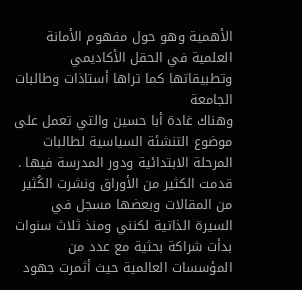الأهمية وهو حول مفهوم الأمانة العلمية في الحقل الأكاديمي وتطبيقاتها كما تراها أستاذات وطالبات الجامعة
وهناك غادة أبا حسين والتي تعمل على موضوع التنشئة السياسية لطالبات المرحلة الابتدائية ودور المدرسة فيها .
قدمت الكثير من الأوراق ونشرت الكُثير من المقالات وبعضها مسجل في السيرة الذاتية لكنني ومنذ ثلاث سنوات بدأت شراكة بحثية مع عدد من المؤسسات العالمية حيث أثمرت جهود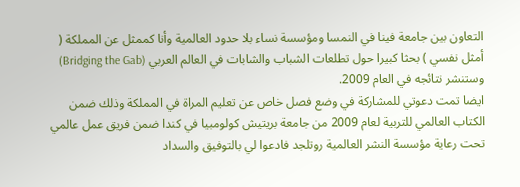التعاون بين جامعة فينا في النمسا ومؤسسة نساء بلا حدود العالمية وأنا كممثل عن المملكة ( أمثل نفسي ) بحثا كبيرا حول تطلعات الشباب والشابات في العالم العربي (Bridging the Gab) وستنشر نتائجه في العام 2009.
ايضا تمت دعوتي للمشاركة في وضع فصل خاص عن تعليم المراة في المملكة وذلك ضمن الكتاب العالمي للتربية لعام 2009 من جامعة بريتيش كولومبيا في كندا ضمن فريق عمل عالمي تحت رعاية مؤسسة النشر العالمية روتلجد فادعوا لي بالتوفيق والسداد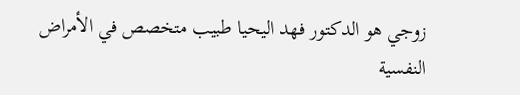زوجي هو الدكتور فهد اليحيا طبيب متخصص في الأمراض النفسية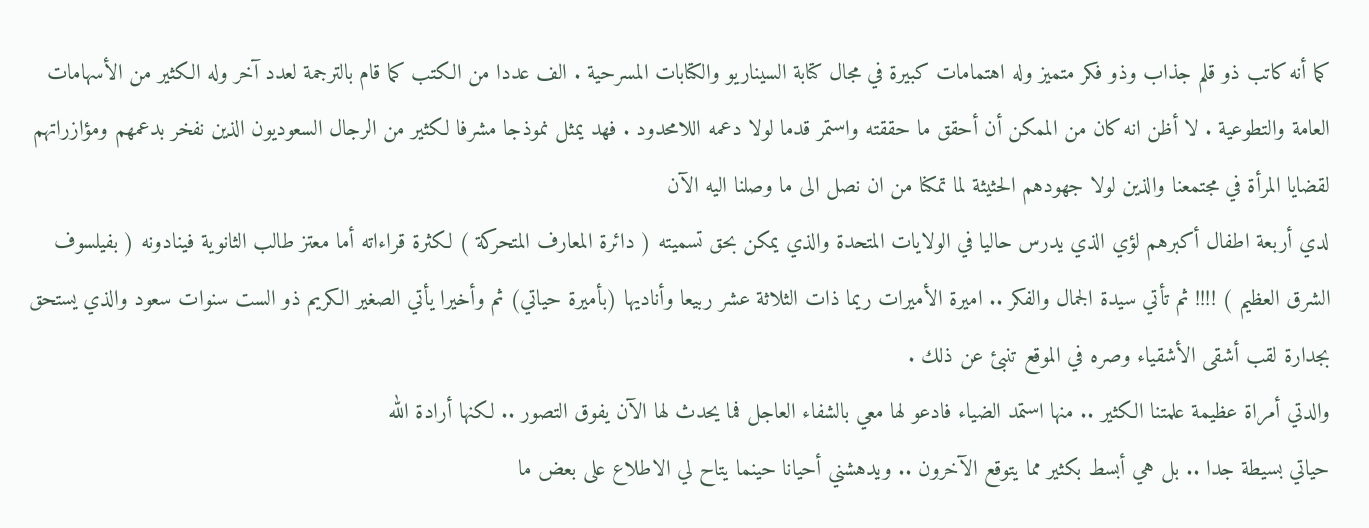كما أنه كاتب ذو قلم جذاب وذو فكر متميز وله اهتمامات كبيرة في مجال كتابة السيناريو والكتابات المسرحية . الف عددا من الكتب كما قام بالترجمة لعدد آخر وله الكثير من الأسهامات العامة والتطوعية . لا أظن انه كان من الممكن أن أحقق ما حققته واستمر قدما لولا دعمه اللامحدود . فهد يمثل نموذجا مشرفا لكثير من الرجال السعوديون الذين نفخر بدعمهم ومؤازراتهم لقضايا المرأة في مجتمعنا والذين لولا جهودهم الحثيثة لما تمكنا من ان نصل الى ما وصلنا اليه الآن
لدي أربعة اطفال أكبرهم لؤي الذي يدرس حاليا في الولايات المتحدة والذي يمكن بحق تسميته ( دائرة المعارف المتحركة ) لكثرة قراءاته أما معتز طالب الثانوية فينادونه ( بفيلسوف الشرق العظيم ) !!!! ثم تأتي سيدة الجمال والفكر .. اميرة الأميرات ريما ذات الثلاثة عشر ربيعا وأناديها (بأميرة حياتي) ثم وأخيرا يأتي الصغير الكريم ذو الست سنوات سعود والذي يستحق بجدارة لقب أشقى الأشقياء وصره في الموقع تنبئ عن ذلك .
والدتي أمراة عظيمة علمتنا الكثير .. منها استمد الضياء فادعو لها معي بالشفاء العاجل فما يحدث لها الآن يفوق التصور .. لكنها أرادة الله
حياتي بسيطة جدا .. بل هي أبسط بكثير مما يتوقع الآخرون .. ويدهشني أحيانا حينما يتاح لي الاطلاع على بعض ما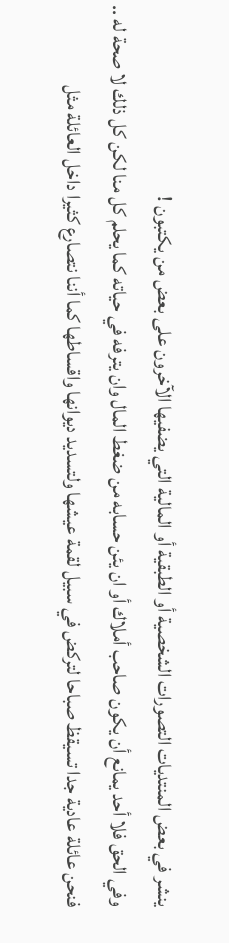ينشر في بعض المنتديات التصورات الشخصية أو الطبقية أو المالية التي يضفيها الآخرون على بعض من يكتبون !
وفي الحق فلا أحد يمانع أن يكون صاحب أملاك أو ان يئن حسابه من ضغط المال وان يترفه في حياته كما يحلم كل منا لكن كل ذلك لا صحة له .. فنحن عائلة عادية جدا تسيقظ صباحا لتركض في سبيل لقمة عيشها ولتسديد ديوانها واقساطها كما أننا نتصارع كثيرا داخل العائلة مثل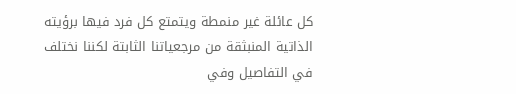كل عائلة غير منمطة ويتمتع كل فرد فيها برؤيته الذاتية المنبثقة من مرجعياتنا الثابتة لكننا نختلف في التفاصيل وفي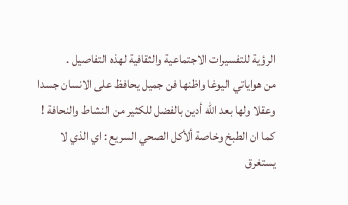الرؤية للتفسيرات الاجتماعية والثقافية لهذه التفاصيل .
من هواياتي اليوغا واظنها فن جميل يحافظ على الانسان جسدا وعقلا ولها بعد الله أدين بالفضل للكثير من النشاط والنحافة ! كما ان الطبخ وخاصة ألأكل الصحي السريع : اي الذي لا يستغرق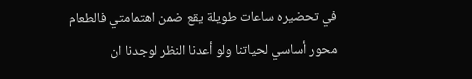في تحضيره ساعات طويلة يقع ضمن اهتمامتي فالطعام محور أساسي لحياتنا ولو أعدنا النظر لوجدنا ان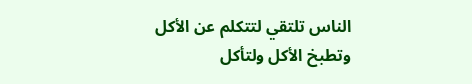الناس تلتقي لتتكلم عن الأكل وتطبخ الأكل ولتأكل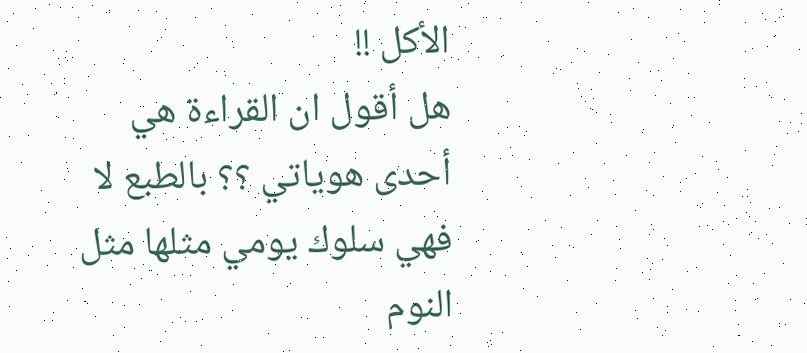الأكل !!
هل أقول ان القراءة هي أحدى هوياتي ؟؟ بالطبع لا فهي سلوك يومي مثلها مثل النوم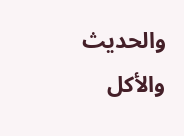والحديث والأكل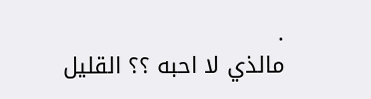.
مالذي لا احبه ؟؟ القليل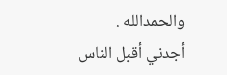والحمدالله . أجدني أقبل الناس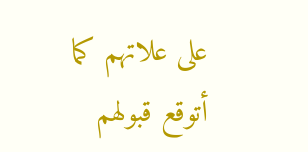على علاتهم كما أتوقع قبولهم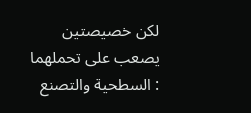لكن خصيصتين يصعب على تحملهما : السطحية والتصنع